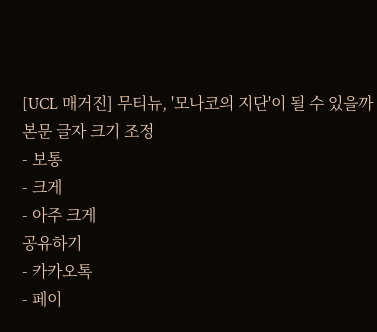[UCL 매거진] 무티뉴, '모나코의 지단'이 될 수 있을까
본문 글자 크기 조정
- 보통
- 크게
- 아주 크게
공유하기
- 카카오톡
- 페이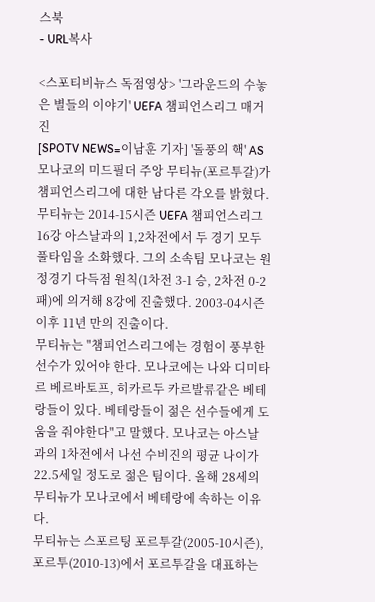스북
- URL복사

<스포티비뉴스 독점영상> '그라운드의 수놓은 별들의 이야기' UEFA 챔피언스리그 매거진
[SPOTV NEWS=이남훈 기자] '돌풍의 핵' AS 모나코의 미드필더 주앙 무티뉴(포르투갈)가 챔피언스리그에 대한 남다른 각오를 밝혔다.
무티뉴는 2014-15시즌 UEFA 챔피언스리그 16강 아스날과의 1,2차전에서 두 경기 모두 풀타임을 소화했다. 그의 소속팀 모나코는 원정경기 다득점 원칙(1차전 3-1 승, 2차전 0-2 패)에 의거해 8강에 진출했다. 2003-04시즌 이후 11년 만의 진출이다.
무티뉴는 "챔피언스리그에는 경험이 풍부한 선수가 있어야 한다. 모나코에는 나와 디미타르 베르바토프, 히카르두 카르발류같은 베테랑들이 있다. 베테랑들이 젊은 선수들에게 도움을 줘야한다"고 말했다. 모나코는 아스날과의 1차전에서 나선 수비진의 평균 나이가 22.5세일 정도로 젊은 팀이다. 올해 28세의 무티뉴가 모나코에서 베테랑에 속하는 이유다.
무티뉴는 스포르팅 포르투갈(2005-10시즌), 포르투(2010-13)에서 포르투갈을 대표하는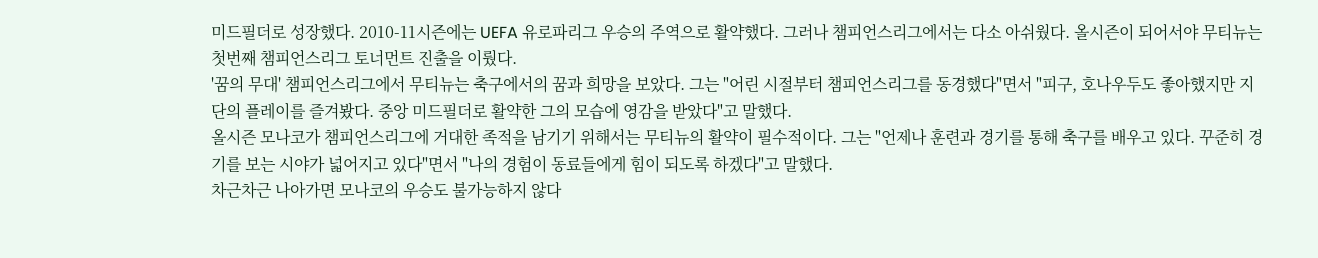미드필더로 성장했다. 2010-11시즌에는 UEFA 유로파리그 우승의 주역으로 활약했다. 그러나 챔피언스리그에서는 다소 아쉬웠다. 올시즌이 되어서야 무티뉴는 첫번째 챔피언스리그 토너먼트 진출을 이뤘다.
'꿈의 무대' 챔피언스리그에서 무티뉴는 축구에서의 꿈과 희망을 보았다. 그는 "어린 시절부터 챔피언스리그를 동경했다"면서 "피구, 호나우두도 좋아했지만 지단의 플레이를 즐겨봤다. 중앙 미드필더로 활약한 그의 모습에 영감을 받았다"고 말했다.
올시즌 모나코가 챔피언스리그에 거대한 족적을 남기기 위해서는 무티뉴의 활약이 필수적이다. 그는 "언제나 훈련과 경기를 통해 축구를 배우고 있다. 꾸준히 경기를 보는 시야가 넓어지고 있다"면서 "나의 경험이 동료들에게 힘이 되도록 하겠다"고 말했다.
차근차근 나아가면 모나코의 우승도 불가능하지 않다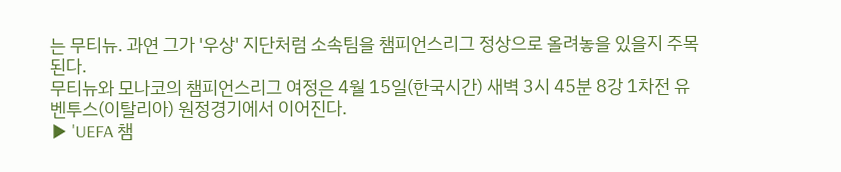는 무티뉴. 과연 그가 '우상' 지단처럼 소속팀을 챔피언스리그 정상으로 올려놓을 있을지 주목된다.
무티뉴와 모나코의 챔피언스리그 여정은 4월 15일(한국시간) 새벽 3시 45분 8강 1차전 유벤투스(이탈리아) 원정경기에서 이어진다.
▶ 'UEFA 챔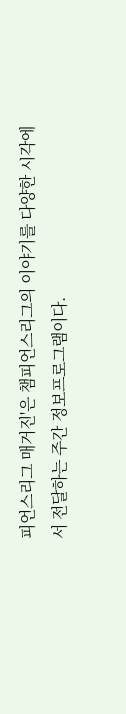피언스리그 매거진'은 챔피언스리그의 이야기를 다양한 시각에서 전달하는 주간 정보프로그램이다.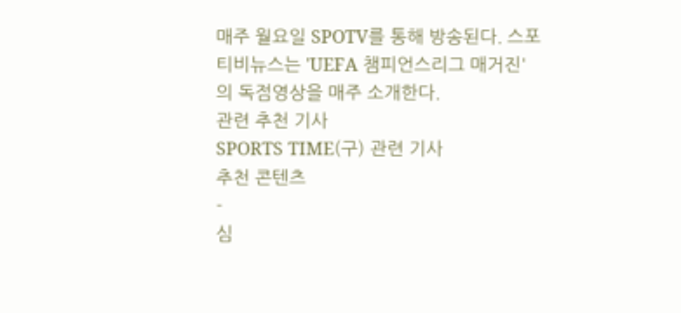매주 월요일 SPOTV를 통해 방송된다. 스포티비뉴스는 'UEFA 챔피언스리그 매거진'의 독점영상을 매주 소개한다.
관련 추천 기사
SPORTS TIME(구) 관련 기사
추천 콘텐츠
-
심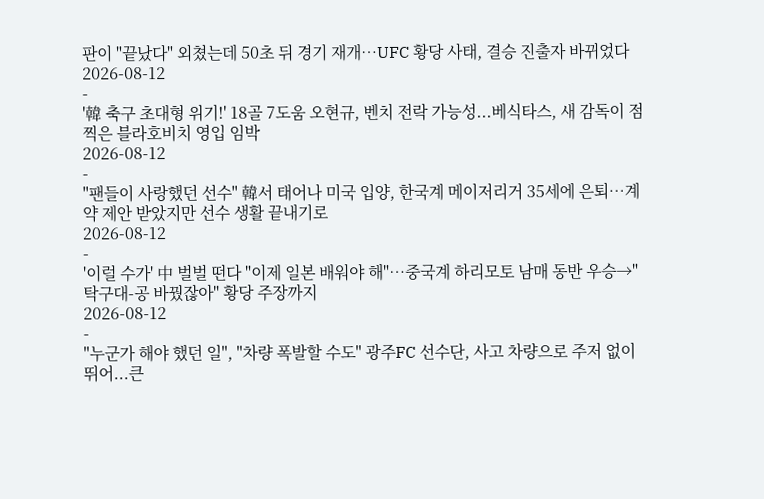판이 "끝났다" 외쳤는데 50초 뒤 경기 재개…UFC 황당 사태, 결승 진출자 바뀌었다
2026-08-12
-
'韓 축구 초대형 위기!' 18골 7도움 오현규, 벤치 전락 가능성...베식타스, 새 감독이 점찍은 블라호비치 영입 임박
2026-08-12
-
"팬들이 사랑했던 선수" 韓서 태어나 미국 입양, 한국계 메이저리거 35세에 은퇴…계약 제안 받았지만 선수 생활 끝내기로
2026-08-12
-
'이럴 수가' 中 벌벌 떤다 "이제 일본 배워야 해"…중국계 하리모토 남매 동반 우승→"탁구대-공 바꿨잖아" 황당 주장까지
2026-08-12
-
"누군가 해야 했던 일", "차량 폭발할 수도" 광주FC 선수단, 사고 차량으로 주저 없이 뛰어...큰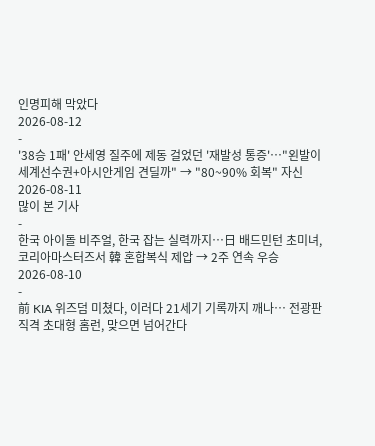인명피해 막았다
2026-08-12
-
'38승 1패' 안세영 질주에 제동 걸었던 '재발성 통증'…"왼발이 세계선수권+아시안게임 견딜까" → "80~90% 회복" 자신
2026-08-11
많이 본 기사
-
한국 아이돌 비주얼, 한국 잡는 실력까지…日 배드민턴 초미녀, 코리아마스터즈서 韓 혼합복식 제압 → 2주 연속 우승
2026-08-10
-
前 KIA 위즈덤 미쳤다, 이러다 21세기 기록까지 깨나… 전광판 직격 초대형 홈런, 맞으면 넘어간다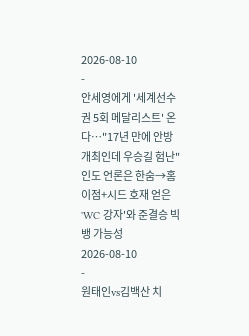2026-08-10
-
안세영에게 '세계선수권 5회 메달리스트' 온다…"17년 만에 안방 개최인데 우승길 험난" 인도 언론은 한숨→홈 이점+시드 호재 얻은 'WC 강자'와 준결승 빅뱅 가능성
2026-08-10
-
원태인vs김백산 치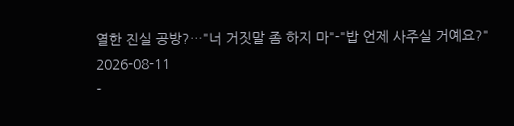열한 진실 공방?…"너 거짓말 좀 하지 마"-"밥 언제 사주실 거예요?"
2026-08-11
-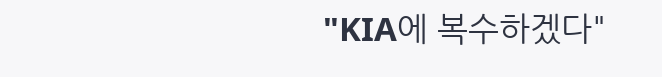"KIA에 복수하겠다"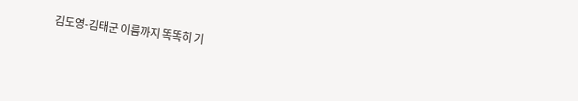김도영-김태군 이름까지 똑똑히 기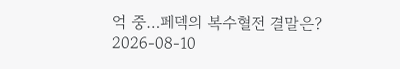억 중…페덱의 복수혈전 결말은?
2026-08-10